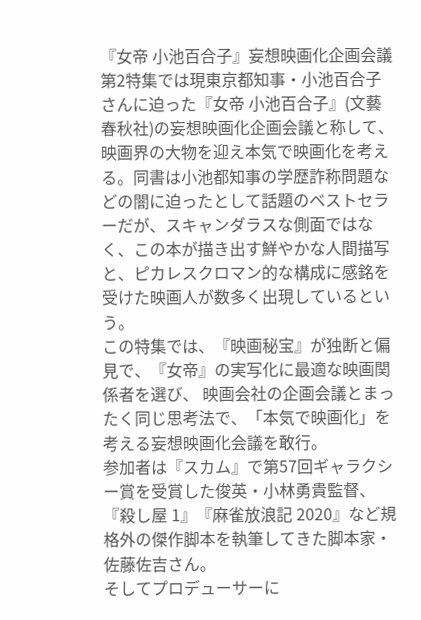『女帝 小池百合子』妄想映画化企画会議
第2特集では現東京都知事・小池百合子さんに迫った『女帝 小池百合子』(文藝春秋社)の妄想映画化企画会議と称して、映画界の大物を迎え本気で映画化を考える。同書は小池都知事の学歴詐称問題などの闇に迫ったとして話題のベストセラーだが、スキャンダラスな側面ではなく、この本が描き出す鮮やかな人間描写と、ピカレスクロマン的な構成に感銘を受けた映画人が数多く出現しているという。
この特集では、『映画秘宝』が独断と偏見で、『女帝』の実写化に最適な映画関係者を選び、 映画会社の企画会議とまったく同じ思考法で、「本気で映画化」を考える妄想映画化会議を敢行。
参加者は『スカム』で第57回ギャラクシー賞を受賞した俊英・小林勇貴監督、『殺し屋 1』『麻雀放浪記 2020』など規格外の傑作脚本を執筆してきた脚本家・佐藤佐吉さん。
そしてプロデューサーに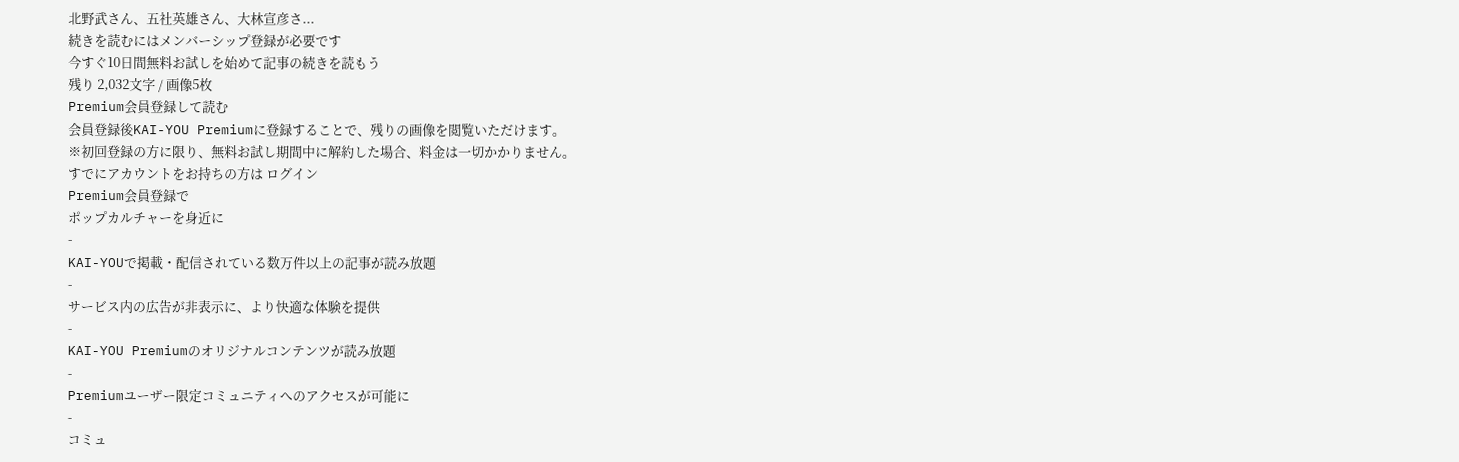北野武さん、五社英雄さん、大林宣彦さ...
続きを読むにはメンバーシップ登録が必要です
今すぐ10日間無料お試しを始めて記事の続きを読もう
残り 2,032文字 / 画像5枚
Premium会員登録して読む
会員登録後KAI-YOU Premiumに登録することで、残りの画像を閲覧いただけます。
※初回登録の方に限り、無料お試し期間中に解約した場合、料金は一切かかりません。
すでにアカウントをお持ちの方は ログイン
Premium会員登録で
ポップカルチャーを身近に
-
KAI-YOUで掲載・配信されている数万件以上の記事が読み放題
-
サービス内の広告が非表示に、より快適な体験を提供
-
KAI-YOU Premiumのオリジナルコンテンツが読み放題
-
Premiumユーザー限定コミュニティへのアクセスが可能に
-
コミュ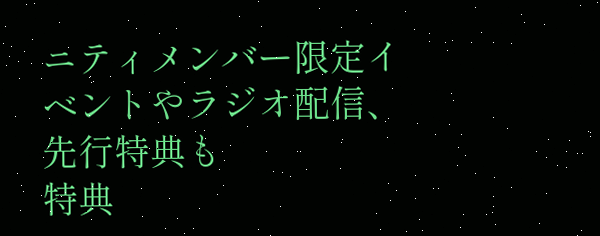ニティメンバー限定イベントやラジオ配信、先行特典も
特典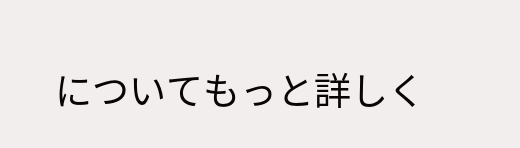についてもっと詳しく